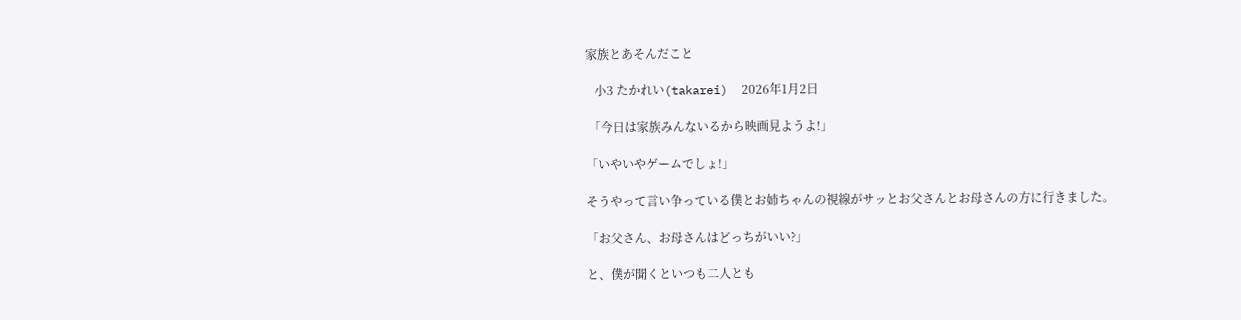家族とあそんだこと

   小3 たかれい(takarei)  2026年1月2日

 「今日は家族みんないるから映画見ようよ!」

「いやいやゲームでしょ!」

そうやって言い争っている僕とお姉ちゃんの視線がサッとお父さんとお母さんの方に行きました。

「お父さん、お母さんはどっちがいい?」

と、僕が聞くといつも二人とも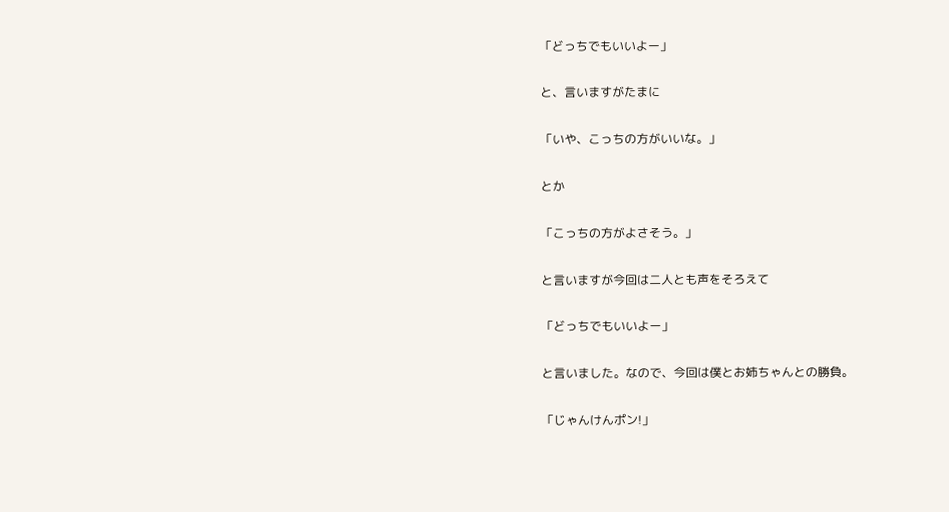「どっちでもいいよー」

と、言いますがたまに

「いや、こっちの方がいいな。」

とか

「こっちの方がよさそう。」

と言いますが今回は二人とも声をそろえて

「どっちでもいいよー」

と言いました。なので、今回は僕とお姉ちゃんとの勝負。

「じゃんけんポン!」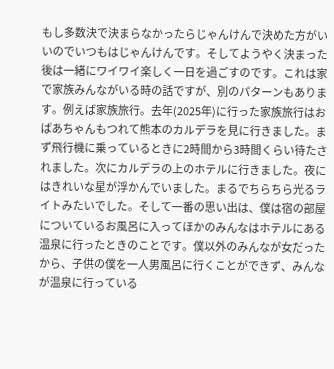もし多数決で決まらなかったらじゃんけんで決めた方がいいのでいつもはじゃんけんです。そしてようやく決まった後は一緒にワイワイ楽しく一日を過ごすのです。これは家で家族みんながいる時の話ですが、別のパターンもあります。例えば家族旅行。去年(2025年)に行った家族旅行はおばあちゃんもつれて熊本のカルデラを見に行きました。まず飛行機に乗っているときに2時間から3時間くらい待たされました。次にカルデラの上のホテルに行きました。夜にはきれいな星が浮かんでいました。まるでちらちら光るライトみたいでした。そして一番の思い出は、僕は宿の部屋についているお風呂に入ってほかのみんなはホテルにある温泉に行ったときのことです。僕以外のみんなが女だったから、子供の僕を一人男風呂に行くことができず、みんなが温泉に行っている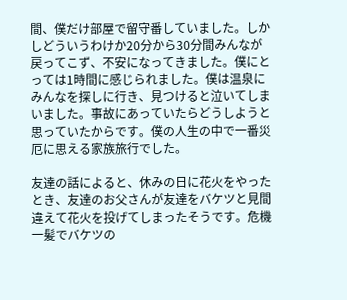間、僕だけ部屋で留守番していました。しかしどういうわけか20分から30分間みんなが戻ってこず、不安になってきました。僕にとっては1時間に感じられました。僕は温泉にみんなを探しに行き、見つけると泣いてしまいました。事故にあっていたらどうしようと思っていたからです。僕の人生の中で一番災厄に思える家族旅行でした。

友達の話によると、休みの日に花火をやったとき、友達のお父さんが友達をバケツと見間違えて花火を投げてしまったそうです。危機一髪でバケツの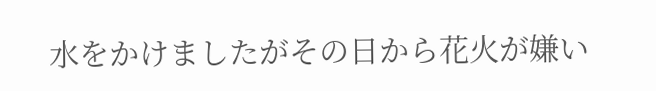水をかけましたがその日から花火が嫌い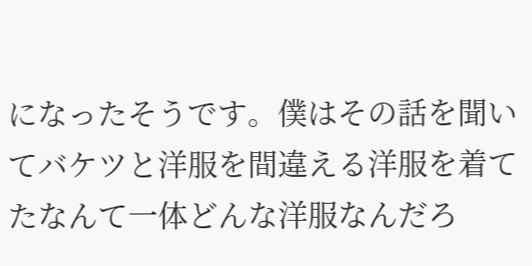になったそうです。僕はその話を聞いてバケツと洋服を間違える洋服を着てたなんて一体どんな洋服なんだろ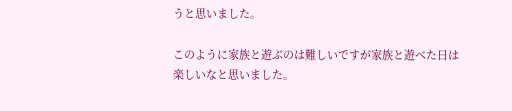うと思いました。

このように家族と遊ぶのは難しいですが家族と遊べた日は楽しいなと思いました。